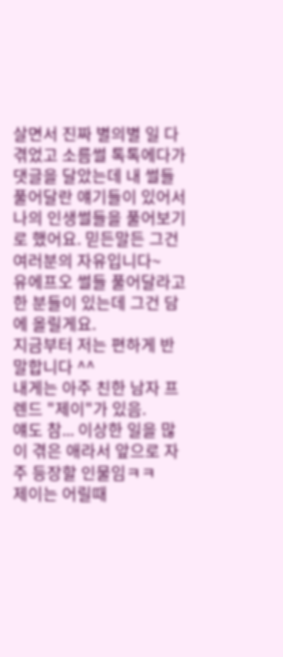살면서 진짜 별의별 일 다 겪었고 소름썰 톡톡에다가 댓글을 달았는데 내 썰들 풀어달란 얘기들이 있어서 나의 인생썰들을 풀어보기로 했어요. 믿든말든 그건 여러분의 자유입니다~
유에프오 썰들 풀어달라고 한 분들이 있는데 그건 담에 올릴게요.
지금부터 저는 편하게 반말합니다 ^^
내게는 아주 친한 남자 프렌드 "제이"가 있음.
얘도 참... 이상한 일을 많이 겪은 애라서 앞으로 자주 등장할 인물임ㅋㅋ
제이는 어릴때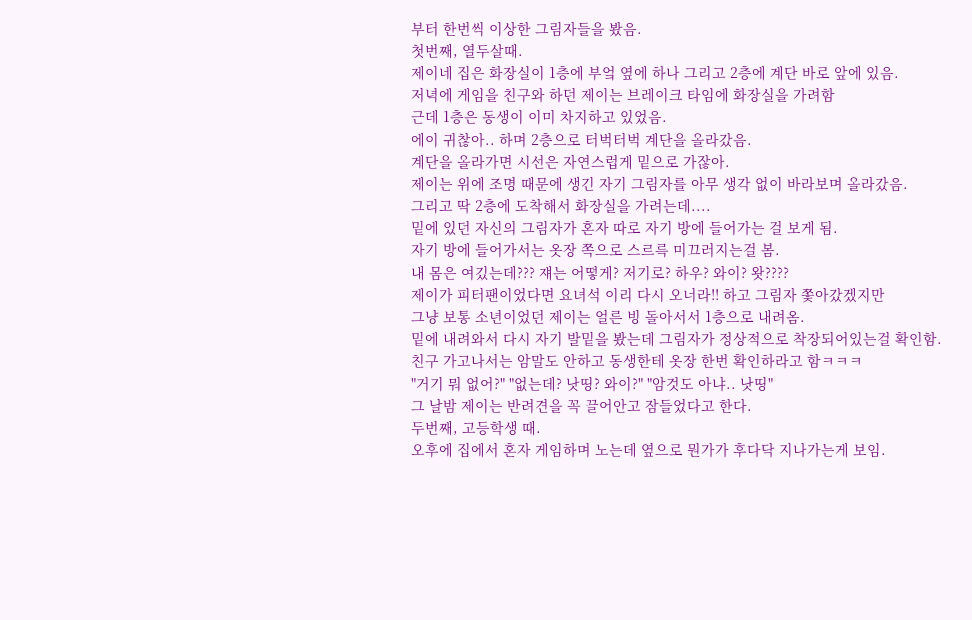부터 한번씩 이상한 그림자들을 봤음.
첫번째, 열두살때.
제이네 집은 화장실이 1층에 부엌 옆에 하나 그리고 2층에 계단 바로 앞에 있음.
저녁에 게임을 친구와 하던 제이는 브레이크 타임에 화장실을 가려함
근데 1층은 동생이 이미 차지하고 있었음.
에이 귀찮아.. 하며 2층으로 터벅터벅 계단을 올라갔음.
계단을 올라가면 시선은 자연스럽게 밑으로 가잖아.
제이는 위에 조명 때문에 생긴 자기 그림자를 아무 생각 없이 바라보며 올라갔음.
그리고 딱 2층에 도착해서 화장실을 가려는데....
밑에 있던 자신의 그림자가 혼자 따로 자기 방에 들어가는 걸 보게 됨.
자기 방에 들어가서는 옷장 쪽으로 스르륵 미끄러지는걸 봄.
내 몸은 여깄는데??? 쟤는 어떻게? 저기로? 하우? 와이? 왓????
제이가 피터팬이었다면 요녀석 이리 다시 오너라!! 하고 그림자 쫓아갔겠지만
그냥 보통 소년이었던 제이는 얼른 빙 돌아서서 1층으로 내려옴.
밑에 내려와서 다시 자기 발밑을 봤는데 그림자가 정상적으로 착장되어있는걸 확인함.
친구 가고나서는 암말도 안하고 동생한테 옷장 한번 확인하라고 함ㅋㅋㅋ
"거기 뭐 없어?" "없는데? 낫띵? 와이?" "암것도 아냐.. 낫띵"
그 날밤 제이는 반려견을 꼭 끌어안고 잠들었다고 한다.
두번째, 고등학생 때.
오후에 집에서 혼자 게임하며 노는데 옆으로 뭔가가 후다닥 지나가는게 보임.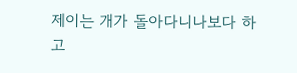제이는 개가 돌아다니나보다 하고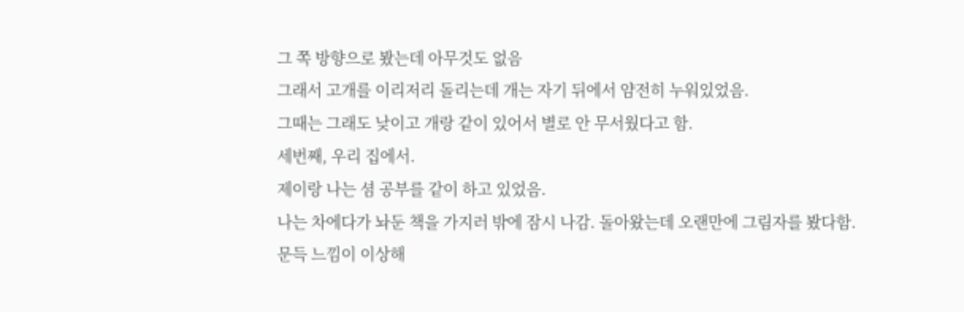그 쪽 방향으로 봤는데 아무것도 없음
그래서 고개를 이리저리 돌리는데 개는 자기 뒤에서 얌전히 누워있었음.
그때는 그래도 낮이고 개랑 같이 있어서 별로 안 무서웠다고 함.
세번째, 우리 집에서.
제이랑 나는 셤 공부를 같이 하고 있었음.
나는 차에다가 놔둔 책을 가지러 밖에 잠시 나감. 돌아왔는데 오랜만에 그림자를 봤다함.
문득 느낌이 이상해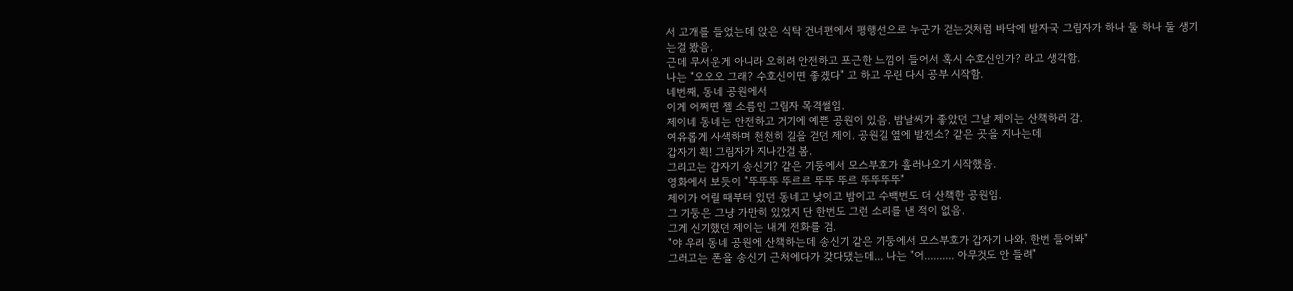서 고개를 들었는데 앉은 식탁 건너편에서 평행선으로 누군가 걷는것처럼 바닥에 발자국 그림자가 하나 둘 하나 둘 생기는걸 봤음.
근데 무서운게 아니라 오히려 안전하고 포근한 느낌이 들어서 혹시 수호신인가? 라고 생각함.
나는 "오오오 그래? 수호신이면 좋겠다" 고 하고 우린 다시 공부 시작함.
네번째, 동네 공원에서
이게 어쩌면 젤 소름인 그림자 목격썰임.
제이네 동네는 안전하고 거기에 예쁜 공원이 있음. 밤날씨가 좋았던 그날 제이는 산책하러 감.
여유롭게 사색하며 천천히 길을 걷던 제이. 공원길 옆에 발전소? 같은 곳을 지나는데
갑자기 휙! 그림자가 지나간걸 봄.
그리고는 갑자기 송신기? 같은 기둥에서 모스부호가 흘러나오기 시작했음.
영화에서 보듯이 "뚜뚜뚜 뚜르르 뚜뚜 뚜르 뚜뚜뚜뚜"
제이가 어릴 때부터 있던 동네고 낮이고 밤이고 수백번도 더 산책한 공원임.
그 기둥은 그냥 가만히 있었지 단 한번도 그런 소리를 낸 적이 없음.
그게 신기했던 제이는 내게 전화를 검.
"야 우리 동네 공원에 산책하는데 송신기 같은 기둥에서 모스부호가 갑자기 나와. 한번 들어봐"
그러고는 폰을 송신기 근처에다가 갖다댔는데... 나는 "어.......... 아무것도 안 들려"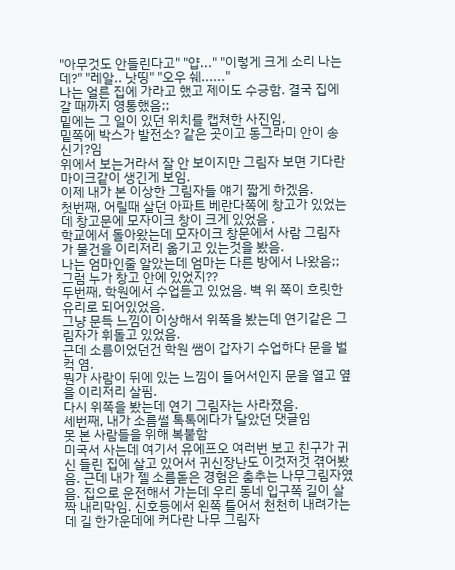"아무것도 안들린다고" "얍..." "이렇게 크게 소리 나는데?" "레알.. 낫띵" "오우 쉐......"
나는 얼른 집에 가라고 했고 제이도 수긍함. 결국 집에 갈 때까지 영통했음;;
밑에는 그 일이 있던 위치를 캡쳐한 사진임.
밑쪽에 박스가 발전소? 같은 곳이고 동그라미 안이 송신기?임
위에서 보는거라서 잘 안 보이지만 그림자 보면 기다란 마이크같이 생긴게 보임.
이제 내가 본 이상한 그림자들 얘기 짧게 하겠음.
첫번째, 어릴때 살던 아파트 베란다쪽에 창고가 있었는데 창고문에 모자이크 창이 크게 있었음 .
학교에서 돌아왔는데 모자이크 창문에서 사람 그림자가 물건을 이리저리 옮기고 있는것을 봤음.
나는 엄마인줄 알았는데 엄마는 다른 방에서 나왔음;; 그럼 누가 창고 안에 있었지??
두번째, 학원에서 수업듣고 있었음. 벽 위 쪽이 흐릿한 유리로 되어있었음.
그냥 문득 느낌이 이상해서 위쪽을 봤는데 연기같은 그림자가 휘돌고 있었음.
근데 소름이었던건 학원 쌤이 갑자기 수업하다 문을 벌컥 염.
뭔가 사람이 뒤에 있는 느낌이 들어서인지 문을 열고 옆을 이리저리 살핌.
다시 위쪽을 봤는데 연기 그림자는 사라졌음.
세번째, 내가 소름썰 톡톡에다가 달았던 댓글임
못 본 사람들을 위해 복붙함
미국서 사는데 여기서 유에프오 여러번 보고 친구가 귀신 들린 집에 살고 있어서 귀신장난도 이것저것 겪어봤음. 근데 내가 젤 소름돋은 경험은 춤추는 나무그림자였음. 집으로 운전해서 가는데 우리 동네 입구쪽 길이 살짝 내리막임. 신호등에서 왼쪽 틀어서 천천히 내려가는데 길 한가운데에 커다란 나무 그림자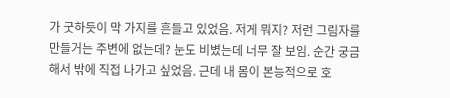가 굿하듯이 막 가지를 흔들고 있었음. 저게 뭐지? 저런 그림자를 만들거는 주변에 없는데? 눈도 비볐는데 너무 잘 보임. 순간 궁금해서 밖에 직접 나가고 싶었음. 근데 내 몸이 본능적으로 호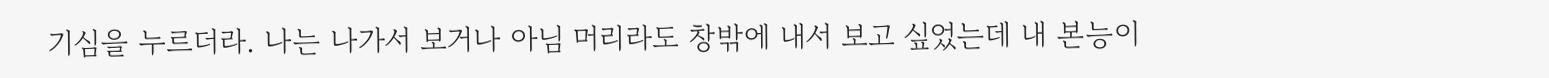기심을 누르더라. 나는 나가서 보거나 아님 머리라도 창밖에 내서 보고 싶었는데 내 본능이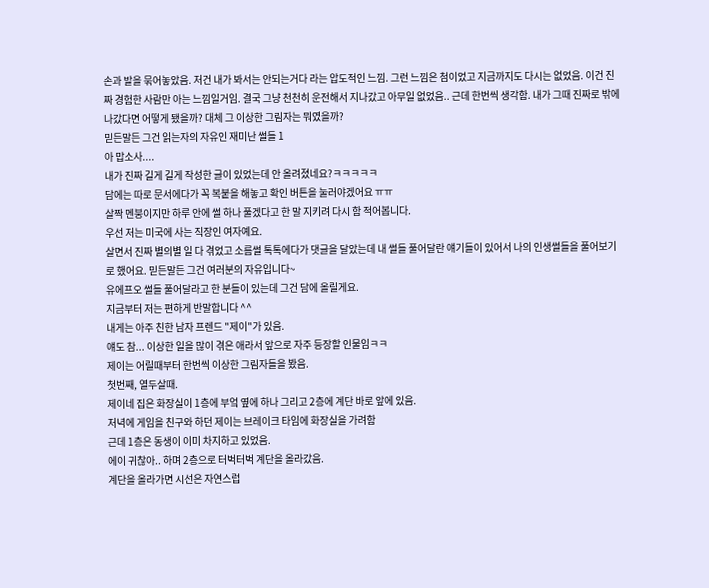손과 발을 묶어놓았음. 저건 내가 봐서는 안되는거다 라는 압도적인 느낌. 그런 느낌은 첨이었고 지금까지도 다시는 없었음. 이건 진짜 경험한 사람만 아는 느낌일거임. 결국 그냥 천천히 운전해서 지나갔고 아무일 없었음.. 근데 한번씩 생각함. 내가 그때 진짜로 밖에 나갔다면 어떻게 됐을까? 대체 그 이상한 그림자는 뭐였을까?
믿든말든 그건 읽는자의 자유인 재미난 썰들 1
아 맙소사....
내가 진짜 길게 길게 작성한 글이 있었는데 안 올려졌네요?ㅋㅋㅋㅋㅋ
담에는 따로 문서에다가 꼭 복붙을 해놓고 확인 버튼을 눌러야겠어요 ㅠㅠ
살짝 멘붕이지만 하루 안에 썰 하나 풀겠다고 한 말 지키려 다시 함 적어봅니다.
우선 저는 미국에 사는 직장인 여자예요.
살면서 진짜 별의별 일 다 겪었고 소름썰 톡톡에다가 댓글을 달았는데 내 썰들 풀어달란 얘기들이 있어서 나의 인생썰들을 풀어보기로 했어요. 믿든말든 그건 여러분의 자유입니다~
유에프오 썰들 풀어달라고 한 분들이 있는데 그건 담에 올릴게요.
지금부터 저는 편하게 반말합니다 ^^
내게는 아주 친한 남자 프렌드 "제이"가 있음.
얘도 참... 이상한 일을 많이 겪은 애라서 앞으로 자주 등장할 인물임ㅋㅋ
제이는 어릴때부터 한번씩 이상한 그림자들을 봤음.
첫번째, 열두살때.
제이네 집은 화장실이 1층에 부엌 옆에 하나 그리고 2층에 계단 바로 앞에 있음.
저녁에 게임을 친구와 하던 제이는 브레이크 타임에 화장실을 가려함
근데 1층은 동생이 이미 차지하고 있었음.
에이 귀찮아.. 하며 2층으로 터벅터벅 계단을 올라갔음.
계단을 올라가면 시선은 자연스럽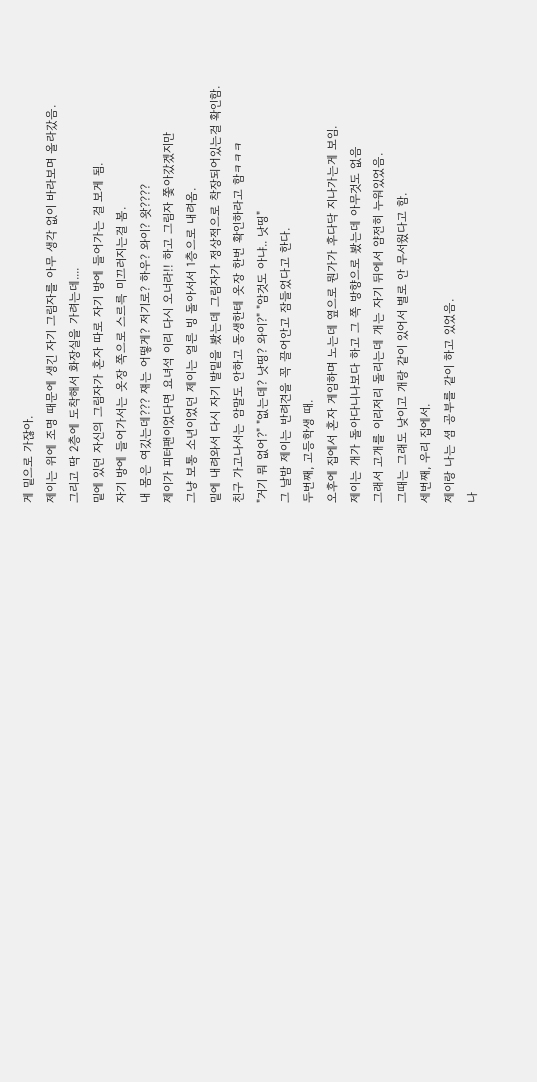게 밑으로 가잖아.
제이는 위에 조명 때문에 생긴 자기 그림자를 아무 생각 없이 바라보며 올라갔음.
그리고 딱 2층에 도착해서 화장실을 가려는데....
밑에 있던 자신의 그림자가 혼자 따로 자기 방에 들어가는 걸 보게 됨.
자기 방에 들어가서는 옷장 쪽으로 스르륵 미끄러지는걸 봄.
내 몸은 여깄는데??? 쟤는 어떻게? 저기로? 하우? 와이? 왓????
제이가 피터팬이었다면 요녀석 이리 다시 오너라!! 하고 그림자 쫓아갔겠지만
그냥 보통 소년이었던 제이는 얼른 빙 돌아서서 1층으로 내려옴.
밑에 내려와서 다시 자기 발밑을 봤는데 그림자가 정상적으로 착장되어있는걸 확인함.
친구 가고나서는 암말도 안하고 동생한테 옷장 한번 확인하라고 함ㅋㅋㅋ
"거기 뭐 없어?" "없는데? 낫띵? 와이?" "암것도 아냐.. 낫띵"
그 날밤 제이는 반려견을 꼭 끌어안고 잠들었다고 한다.
두번째, 고등학생 때.
오후에 집에서 혼자 게임하며 노는데 옆으로 뭔가가 후다닥 지나가는게 보임.
제이는 개가 돌아다니나보다 하고 그 쪽 방향으로 봤는데 아무것도 없음
그래서 고개를 이리저리 돌리는데 개는 자기 뒤에서 얌전히 누워있었음.
그때는 그래도 낮이고 개랑 같이 있어서 별로 안 무서웠다고 함.
세번째, 우리 집에서.
제이랑 나는 셤 공부를 같이 하고 있었음.
나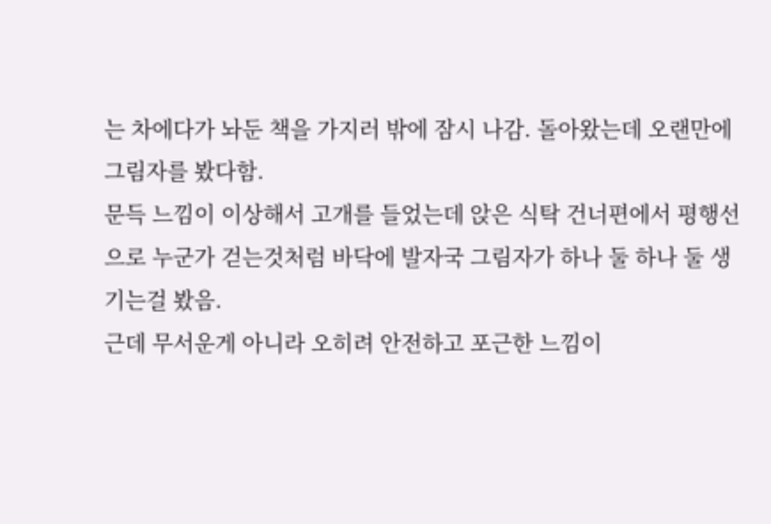는 차에다가 놔둔 책을 가지러 밖에 잠시 나감. 돌아왔는데 오랜만에 그림자를 봤다함.
문득 느낌이 이상해서 고개를 들었는데 앉은 식탁 건너편에서 평행선으로 누군가 걷는것처럼 바닥에 발자국 그림자가 하나 둘 하나 둘 생기는걸 봤음.
근데 무서운게 아니라 오히려 안전하고 포근한 느낌이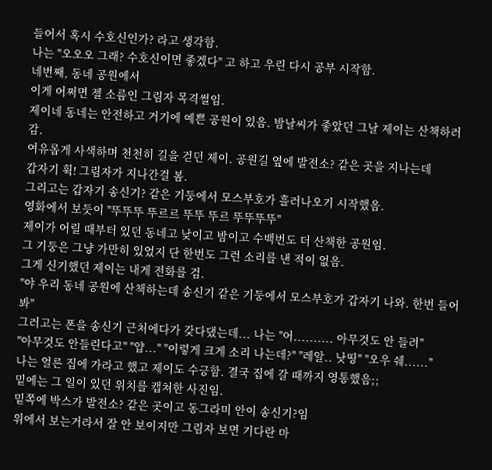들어서 혹시 수호신인가? 라고 생각함.
나는 "오오오 그래? 수호신이면 좋겠다" 고 하고 우린 다시 공부 시작함.
네번째, 동네 공원에서
이게 어쩌면 젤 소름인 그림자 목격썰임.
제이네 동네는 안전하고 거기에 예쁜 공원이 있음. 밤날씨가 좋았던 그날 제이는 산책하러 감.
여유롭게 사색하며 천천히 길을 걷던 제이. 공원길 옆에 발전소? 같은 곳을 지나는데
갑자기 휙! 그림자가 지나간걸 봄.
그리고는 갑자기 송신기? 같은 기둥에서 모스부호가 흘러나오기 시작했음.
영화에서 보듯이 "뚜뚜뚜 뚜르르 뚜뚜 뚜르 뚜뚜뚜뚜"
제이가 어릴 때부터 있던 동네고 낮이고 밤이고 수백번도 더 산책한 공원임.
그 기둥은 그냥 가만히 있었지 단 한번도 그런 소리를 낸 적이 없음.
그게 신기했던 제이는 내게 전화를 검.
"야 우리 동네 공원에 산책하는데 송신기 같은 기둥에서 모스부호가 갑자기 나와. 한번 들어봐"
그러고는 폰을 송신기 근처에다가 갖다댔는데... 나는 "어.......... 아무것도 안 들려"
"아무것도 안들린다고" "얍..." "이렇게 크게 소리 나는데?" "레알.. 낫띵" "오우 쉐......"
나는 얼른 집에 가라고 했고 제이도 수긍함. 결국 집에 갈 때까지 영통했음;;
밑에는 그 일이 있던 위치를 캡쳐한 사진임.
밑쪽에 박스가 발전소? 같은 곳이고 동그라미 안이 송신기?임
위에서 보는거라서 잘 안 보이지만 그림자 보면 기다란 마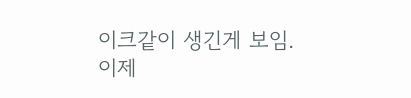이크같이 생긴게 보임.
이제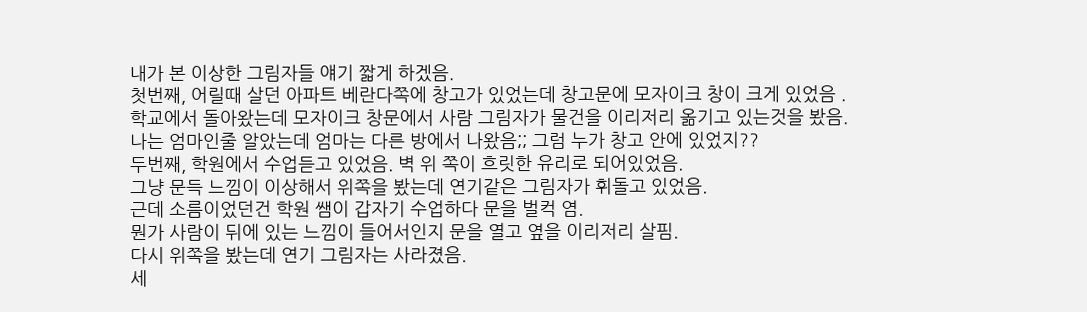내가 본 이상한 그림자들 얘기 짧게 하겠음.
첫번째, 어릴때 살던 아파트 베란다쪽에 창고가 있었는데 창고문에 모자이크 창이 크게 있었음 .
학교에서 돌아왔는데 모자이크 창문에서 사람 그림자가 물건을 이리저리 옮기고 있는것을 봤음.
나는 엄마인줄 알았는데 엄마는 다른 방에서 나왔음;; 그럼 누가 창고 안에 있었지??
두번째, 학원에서 수업듣고 있었음. 벽 위 쪽이 흐릿한 유리로 되어있었음.
그냥 문득 느낌이 이상해서 위쪽을 봤는데 연기같은 그림자가 휘돌고 있었음.
근데 소름이었던건 학원 쌤이 갑자기 수업하다 문을 벌컥 염.
뭔가 사람이 뒤에 있는 느낌이 들어서인지 문을 열고 옆을 이리저리 살핌.
다시 위쪽을 봤는데 연기 그림자는 사라졌음.
세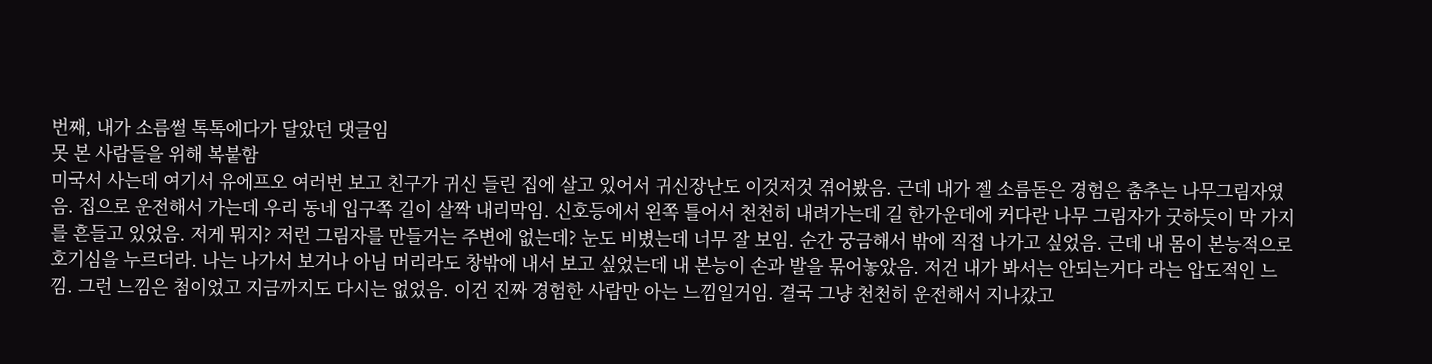번째, 내가 소름썰 톡톡에다가 달았던 댓글임
못 본 사람들을 위해 복붙함
미국서 사는데 여기서 유에프오 여러번 보고 친구가 귀신 들린 집에 살고 있어서 귀신장난도 이것저것 겪어봤음. 근데 내가 젤 소름돋은 경험은 춤추는 나무그림자였음. 집으로 운전해서 가는데 우리 동네 입구쪽 길이 살짝 내리막임. 신호등에서 왼쪽 틀어서 천천히 내려가는데 길 한가운데에 커다란 나무 그림자가 굿하듯이 막 가지를 흔들고 있었음. 저게 뭐지? 저런 그림자를 만들거는 주변에 없는데? 눈도 비볐는데 너무 잘 보임. 순간 궁금해서 밖에 직접 나가고 싶었음. 근데 내 몸이 본능적으로 호기심을 누르더라. 나는 나가서 보거나 아님 머리라도 창밖에 내서 보고 싶었는데 내 본능이 손과 발을 묶어놓았음. 저건 내가 봐서는 안되는거다 라는 압도적인 느낌. 그런 느낌은 첨이었고 지금까지도 다시는 없었음. 이건 진짜 경험한 사람만 아는 느낌일거임. 결국 그냥 천천히 운전해서 지나갔고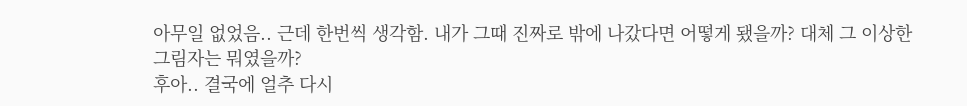아무일 없었음.. 근데 한번씩 생각함. 내가 그때 진짜로 밖에 나갔다면 어떻게 됐을까? 대체 그 이상한 그림자는 뭐였을까?
후아.. 결국에 얼추 다시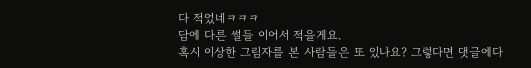다 적었네ㅋㅋㅋ
담에 다른 썰들 이어서 적을게요.
혹시 이상한 그림자를 본 사람들은 또 있나요? 그렇다면 댓글에다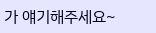가 얘기해주세요~